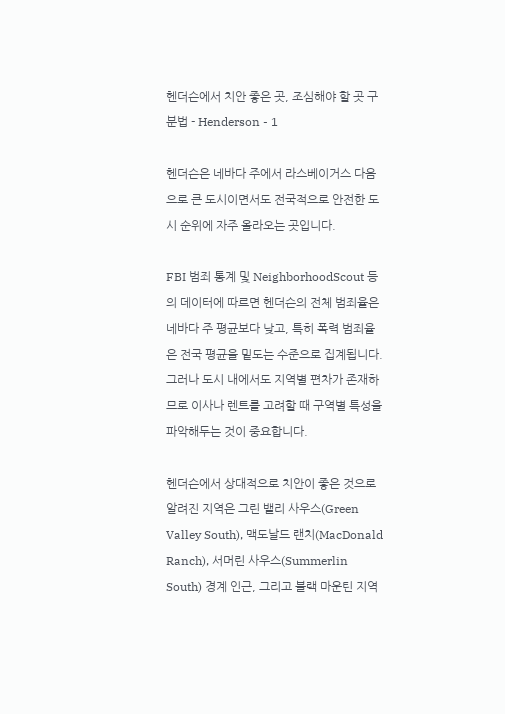헨더슨에서 치안 좋은 곳, 조심해야 할 곳 구분법 - Henderson - 1

헨더슨은 네바다 주에서 라스베이거스 다음으로 큰 도시이면서도 전국적으로 안전한 도시 순위에 자주 올라오는 곳입니다.

FBI 범죄 통계 및 NeighborhoodScout 등의 데이터에 따르면 헨더슨의 전체 범죄율은 네바다 주 평균보다 낮고, 특히 폭력 범죄율은 전국 평균을 밑도는 수준으로 집계됩니다. 그러나 도시 내에서도 지역별 편차가 존재하므로 이사나 렌트를 고려할 때 구역별 특성을 파악해두는 것이 중요합니다.

헨더슨에서 상대적으로 치안이 좋은 것으로 알려진 지역은 그린 밸리 사우스(Green Valley South), 맥도날드 랜치(MacDonald Ranch), 서머린 사우스(Summerlin South) 경계 인근, 그리고 블랙 마운틴 지역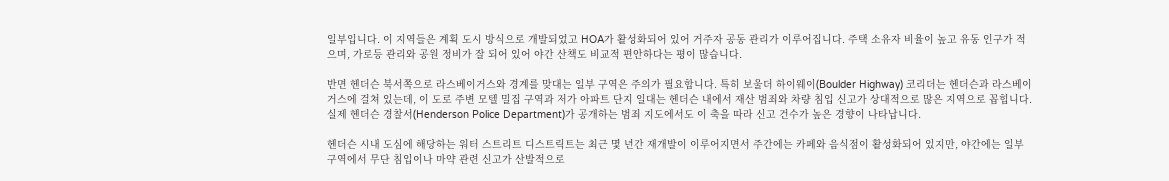일부입니다. 이 지역들은 계획 도시 방식으로 개발되었고 HOA가 활성화되어 있어 거주자 공동 관리가 이루어집니다. 주택 소유자 비율이 높고 유동 인구가 적으며, 가로등 관리와 공원 정비가 잘 되어 있어 야간 산책도 비교적 편안하다는 평이 많습니다.

반면 헨더슨 북서쪽으로 라스베이거스와 경계를 맞대는 일부 구역은 주의가 필요합니다. 특히 보울더 하이웨이(Boulder Highway) 코리더는 헨더슨과 라스베이거스에 걸쳐 있는데, 이 도로 주변 모텔 밀집 구역과 저가 아파트 단지 일대는 헨더슨 내에서 재산 범죄와 차량 침입 신고가 상대적으로 많은 지역으로 꼽힙니다. 실제 헨더슨 경찰서(Henderson Police Department)가 공개하는 범죄 지도에서도 이 축을 따라 신고 건수가 높은 경향이 나타납니다.

헨더슨 시내 도심에 해당하는 워터 스트리트 디스트릭트는 최근 몇 년간 재개발이 이루어지면서 주간에는 카페와 음식점이 활성화되어 있지만, 야간에는 일부 구역에서 무단 침입이나 마약 관련 신고가 산발적으로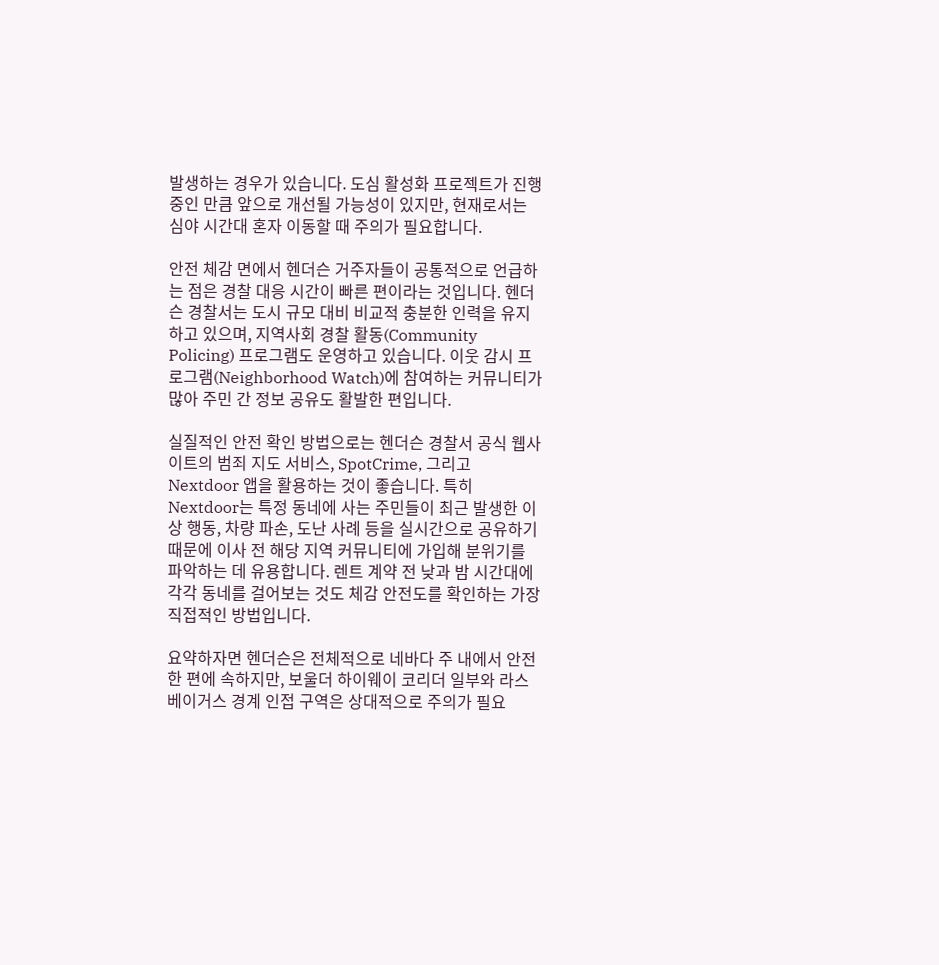발생하는 경우가 있습니다. 도심 활성화 프로젝트가 진행 중인 만큼 앞으로 개선될 가능성이 있지만, 현재로서는 심야 시간대 혼자 이동할 때 주의가 필요합니다.

안전 체감 면에서 헨더슨 거주자들이 공통적으로 언급하는 점은 경찰 대응 시간이 빠른 편이라는 것입니다. 헨더슨 경찰서는 도시 규모 대비 비교적 충분한 인력을 유지하고 있으며, 지역사회 경찰 활동(Community Policing) 프로그램도 운영하고 있습니다. 이웃 감시 프로그램(Neighborhood Watch)에 참여하는 커뮤니티가 많아 주민 간 정보 공유도 활발한 편입니다.

실질적인 안전 확인 방법으로는 헨더슨 경찰서 공식 웹사이트의 범죄 지도 서비스, SpotCrime, 그리고 Nextdoor 앱을 활용하는 것이 좋습니다. 특히 Nextdoor는 특정 동네에 사는 주민들이 최근 발생한 이상 행동, 차량 파손, 도난 사례 등을 실시간으로 공유하기 때문에 이사 전 해당 지역 커뮤니티에 가입해 분위기를 파악하는 데 유용합니다. 렌트 계약 전 낮과 밤 시간대에 각각 동네를 걸어보는 것도 체감 안전도를 확인하는 가장 직접적인 방법입니다.

요약하자면 헨더슨은 전체적으로 네바다 주 내에서 안전한 편에 속하지만, 보울더 하이웨이 코리더 일부와 라스베이거스 경계 인접 구역은 상대적으로 주의가 필요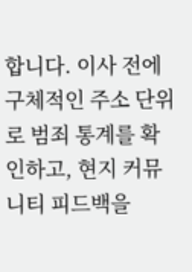합니다. 이사 전에 구체적인 주소 단위로 범죄 통계를 확인하고, 현지 커뮤니티 피드백을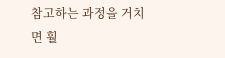참고하는 과정을 거치면 훨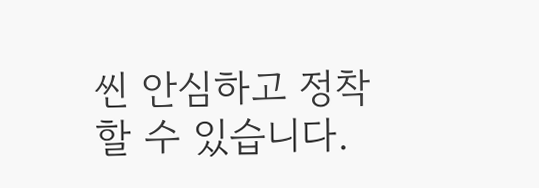씬 안심하고 정착할 수 있습니다.